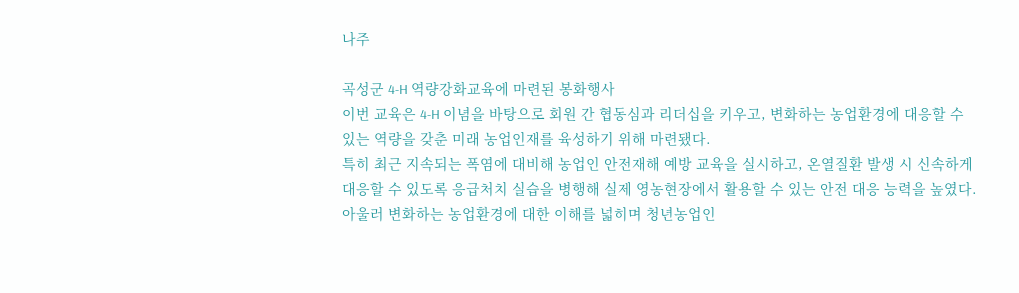나주

곡성군 4-H 역량강화교육에 마련된 봉화행사
이번 교육은 4-H 이념을 바탕으로 회원 간 협동심과 리더십을 키우고, 변화하는 농업환경에 대응할 수 있는 역량을 갖춘 미래 농업인재를 육성하기 위해 마련됐다.
특히 최근 지속되는 폭염에 대비해 농업인 안전재해 예방 교육을 실시하고, 온열질환 발생 시 신속하게 대응할 수 있도록 응급처치 실습을 병행해 실제 영농현장에서 활용할 수 있는 안전 대응 능력을 높였다.
아울러 변화하는 농업환경에 대한 이해를 넓히며 청년농업인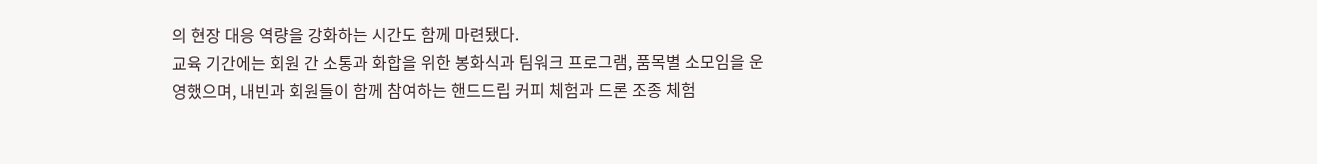의 현장 대응 역량을 강화하는 시간도 함께 마련됐다.
교육 기간에는 회원 간 소통과 화합을 위한 봉화식과 팀워크 프로그램, 품목별 소모임을 운영했으며, 내빈과 회원들이 함께 참여하는 핸드드립 커피 체험과 드론 조종 체험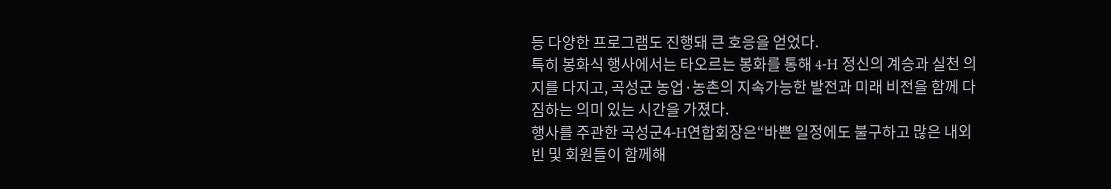등 다양한 프로그램도 진행돼 큰 호응을 얻었다.
특히 봉화식 행사에서는 타오르는 봉화를 통해 4-H 정신의 계승과 실천 의지를 다지고, 곡성군 농업·농촌의 지속가능한 발전과 미래 비전을 함께 다짐하는 의미 있는 시간을 가졌다.
행사를 주관한 곡성군4-H연합회장은“바쁜 일정에도 불구하고 많은 내외빈 및 회원들이 함께해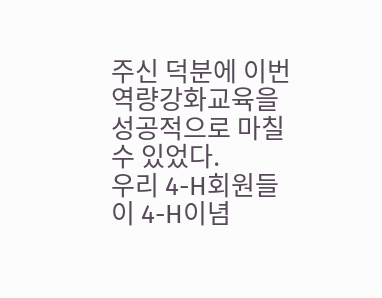주신 덕분에 이번 역량강화교육을 성공적으로 마칠 수 있었다.
우리 4-H회원들이 4-H이념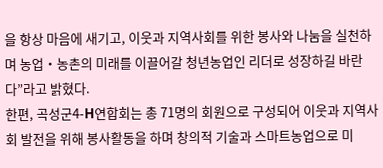을 항상 마음에 새기고, 이웃과 지역사회를 위한 봉사와 나눔을 실천하며 농업‧농촌의 미래를 이끌어갈 청년농업인 리더로 성장하길 바란다”라고 밝혔다.
한편, 곡성군4-H연합회는 총 71명의 회원으로 구성되어 이웃과 지역사회 발전을 위해 봉사활동을 하며 창의적 기술과 스마트농업으로 미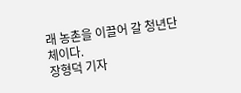래 농촌을 이끌어 갈 청년단체이다.
장형덕 기자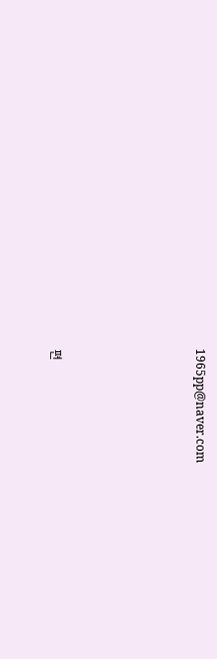1965pp@naver.com






편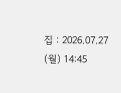집 : 2026.07.27 (월) 14:45